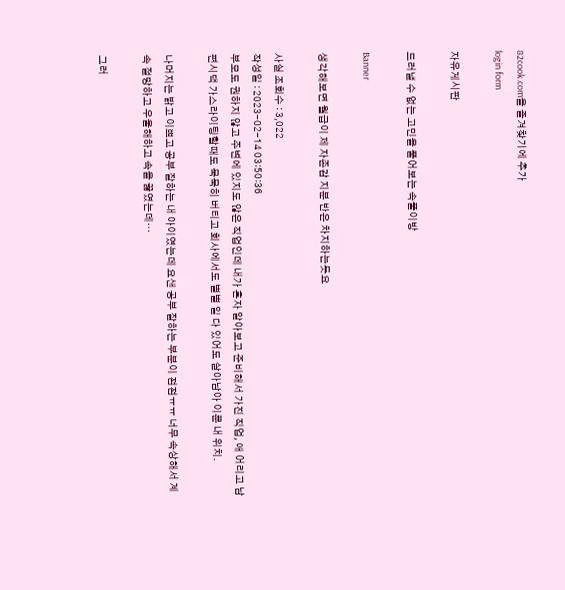82cook.com을 즐겨찾기에 추가
login form

자유게시판

드러낼 수 없는 고민을 풀어보는 속풀이방

Banner

생각해보면 월급이 제 자존감 지분 반은 차지하는듯요

사실 조회수 : 3,022
작성일 : 2023-02-14 03:50:36
부모도 권하지 않고 주변에 있지도 않은 직업인데 내가 혼자 알아보고 준비해서 가진 직업, 애 어리고 남편시댁 가스라이팅할때도 묵묵히 버티고 회사에서도 별별 일 다 있어도 살아남아 이룬 내 위치.

나머지는 밝고 이쁘고 공부 잘하는 내 아이였는데 요샌 공부 잘하는 부분이 점점ㅠㅠ 너무 속상해서 계속 절망하고 우울해하고 속을 끓였는데…

그러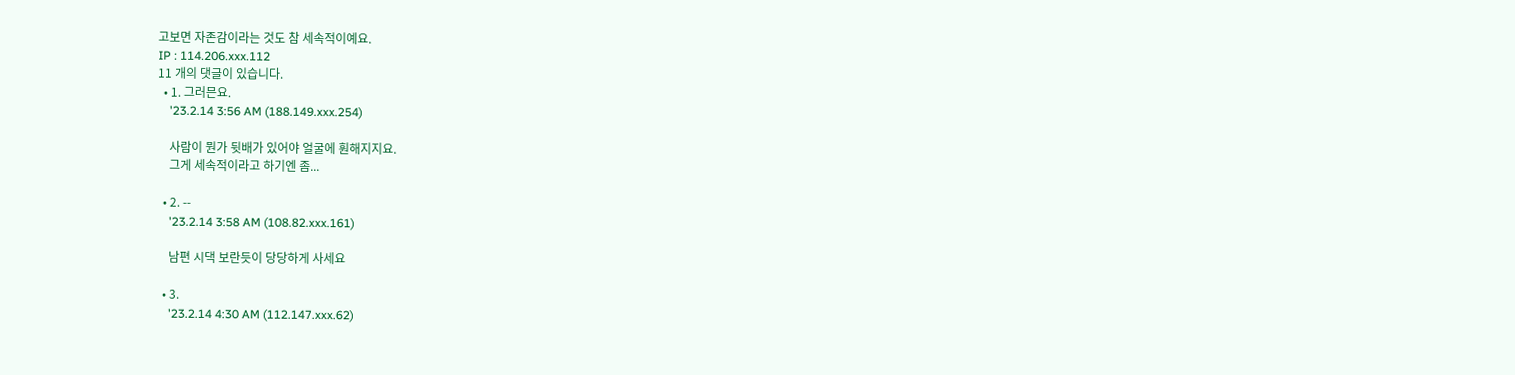고보면 자존감이라는 것도 참 세속적이예요.
IP : 114.206.xxx.112
11 개의 댓글이 있습니다.
  • 1. 그러믄요.
    '23.2.14 3:56 AM (188.149.xxx.254)

    사람이 뭔가 뒷배가 있어야 얼굴에 훤해지지요.
    그게 세속적이라고 하기엔 좀...

  • 2. --
    '23.2.14 3:58 AM (108.82.xxx.161)

    남편 시댁 보란듯이 당당하게 사세요

  • 3.
    '23.2.14 4:30 AM (112.147.xxx.62)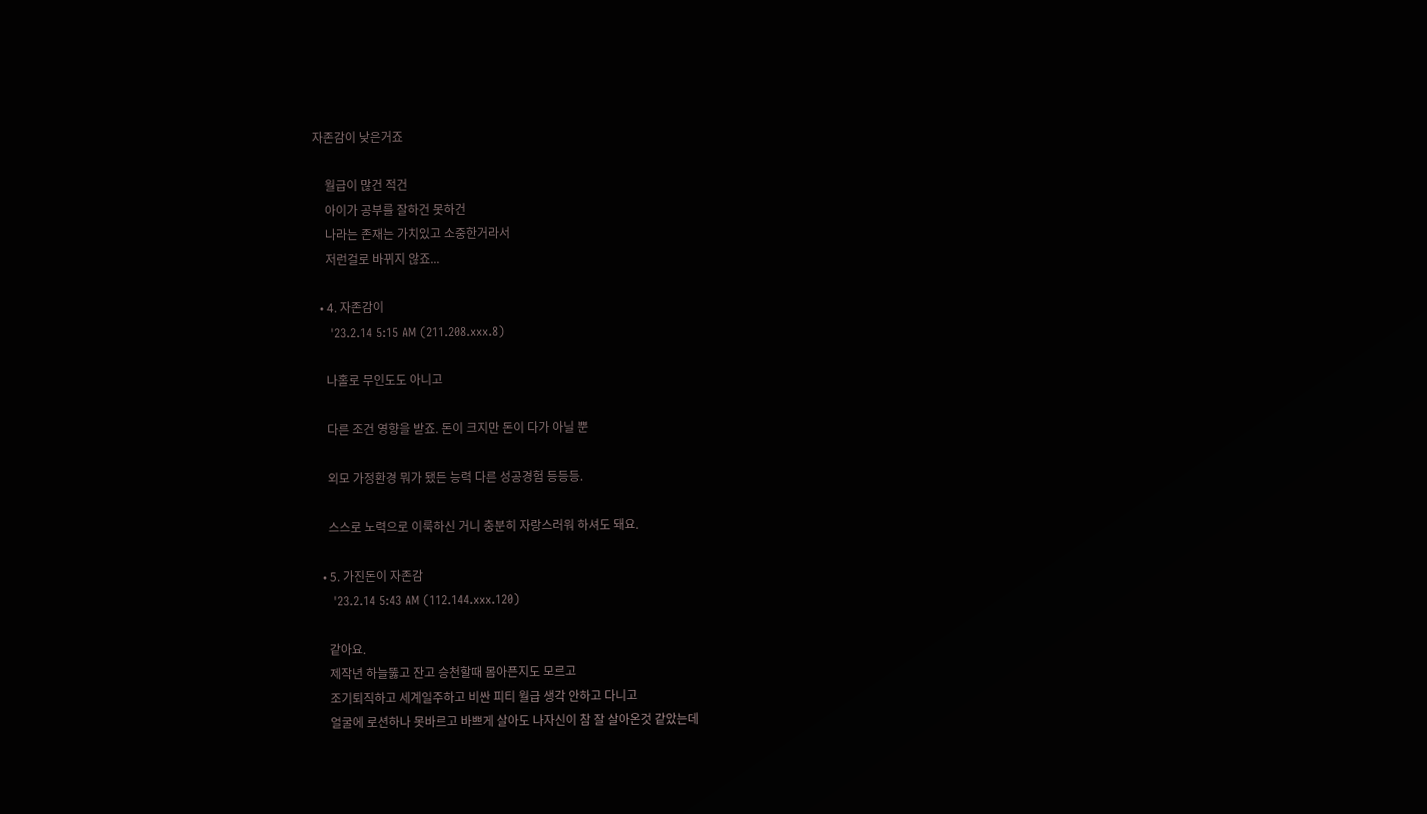자존감이 낮은거죠

    월급이 많건 적건
    아이가 공부를 잘하건 못하건
    나라는 존재는 가치있고 소중한거라서
    저런걸로 바뀌지 않죠...

  • 4. 자존감이
    '23.2.14 5:15 AM (211.208.xxx.8)

    나홀로 무인도도 아니고

    다른 조건 영향을 받죠. 돈이 크지만 돈이 다가 아닐 뿐

    외모 가정환경 뭐가 됐든 능력 다른 성공경험 등등등.

    스스로 노력으로 이룩하신 거니 충분히 자랑스러워 하셔도 돼요.

  • 5. 가진돈이 자존감
    '23.2.14 5:43 AM (112.144.xxx.120)

    같아요.
    제작년 하늘뚫고 잔고 승천할때 몸아픈지도 모르고
    조기퇴직하고 세계일주하고 비싼 피티 월급 생각 안하고 다니고
    얼굴에 로션하나 못바르고 바쁘게 살아도 나자신이 참 잘 살아온것 같았는데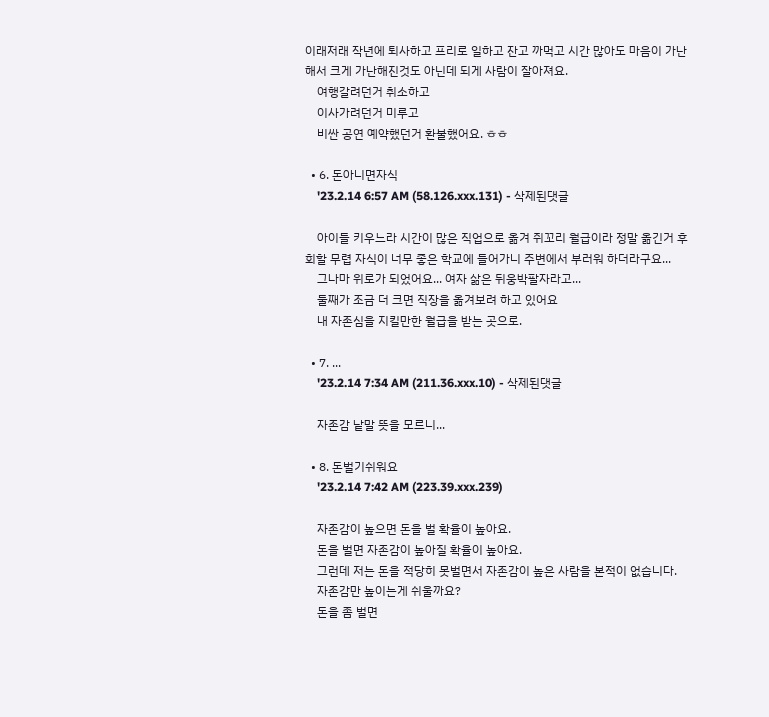이래저래 작년에 퇴사하고 프리로 일하고 잔고 까먹고 시간 많아도 마음이 가난해서 크게 가난해진것도 아닌데 되게 사람이 잘아져요.
    여행갈려던거 취소하고
    이사가려던거 미루고
    비싼 공연 예약했던거 환불했어요. ㅎㅎ

  • 6. 돈아니면자식
    '23.2.14 6:57 AM (58.126.xxx.131) - 삭제된댓글

    아이들 키우느라 시간이 많은 직업으로 옮겨 쥐꼬리 월급이라 정말 옮긴거 후회할 무렵 자식이 너무 좋은 학교에 들어가니 주변에서 부러워 하더라구요...
    그나마 위로가 되었어요... 여자 삶은 뒤웅박팔자라고...
    둘째가 조금 더 크면 직장을 옮겨보려 하고 있어요
    내 자존심을 지킬만한 월급을 받는 곳으로.

  • 7. ...
    '23.2.14 7:34 AM (211.36.xxx.10) - 삭제된댓글

    자존감 낱말 뜻을 모르니...

  • 8. 돈벌기쉬워요
    '23.2.14 7:42 AM (223.39.xxx.239)

    자존감이 높으면 돈을 벌 확율이 높아요.
    돈을 벌면 자존감이 높아질 확율이 높아요.
    그런데 저는 돈을 적당히 못벌면서 자존감이 높은 사람을 본적이 없습니다.
    자존감만 높이는게 쉬울까요?
    돈을 좀 벌면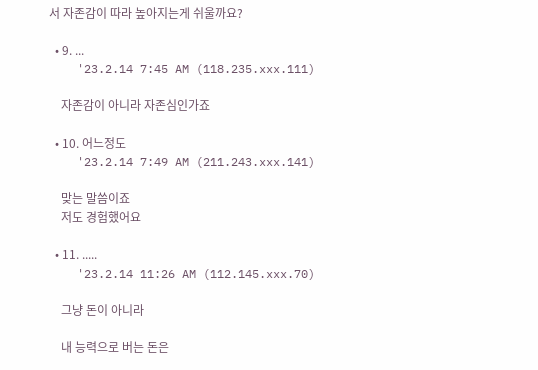서 자존감이 따라 높아지는게 쉬울까요?

  • 9. ...
    '23.2.14 7:45 AM (118.235.xxx.111)

    자존감이 아니라 자존심인가죠

  • 10. 어느정도
    '23.2.14 7:49 AM (211.243.xxx.141)

    맞는 말씀이죠
    저도 경험했어요

  • 11. .....
    '23.2.14 11:26 AM (112.145.xxx.70)

    그냥 돈이 아니라

    내 능력으로 버는 돈은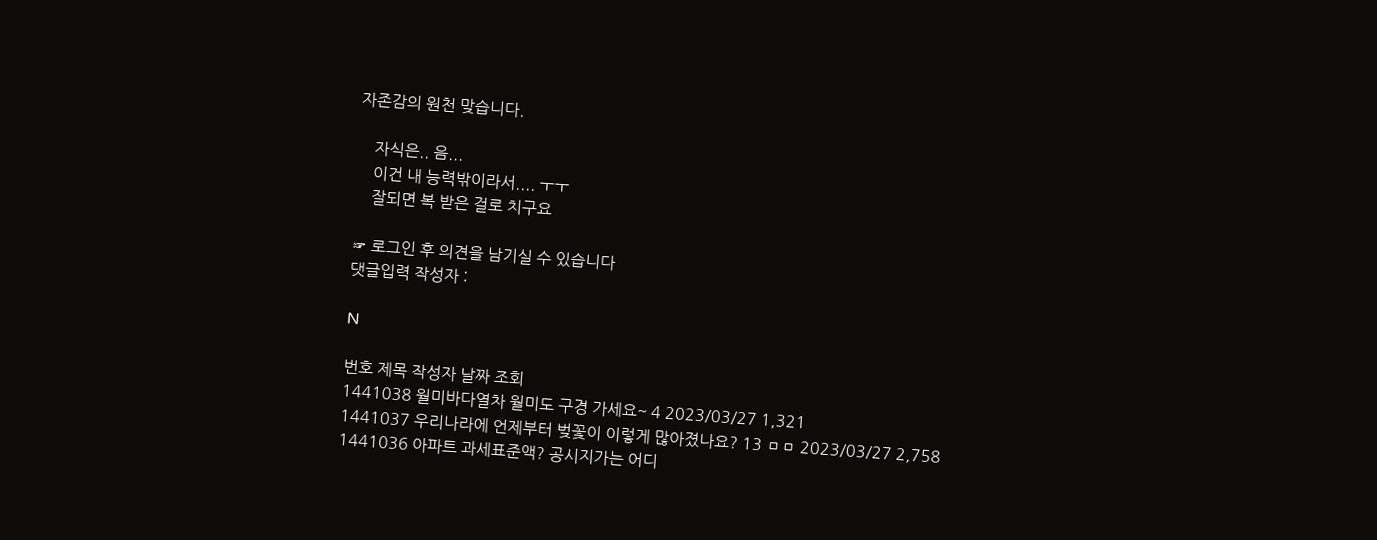자존감의 원천 맞습니다.

    자식은.. 음...
    이건 내 능력밖이라서.... ㅜㅜ
    잘되면 복 받은 걸로 치구요

☞ 로그인 후 의견을 남기실 수 있습니다
댓글입력 작성자 :

N

번호 제목 작성자 날짜 조회
1441038 월미바다열차 월미도 구경 가세요~ 4 2023/03/27 1,321
1441037 우리나라에 언제부터 벚꽃이 이렇게 많아졌나요? 13 ㅁㅁ 2023/03/27 2,758
1441036 아파트 과세표준액? 공시지가는 어디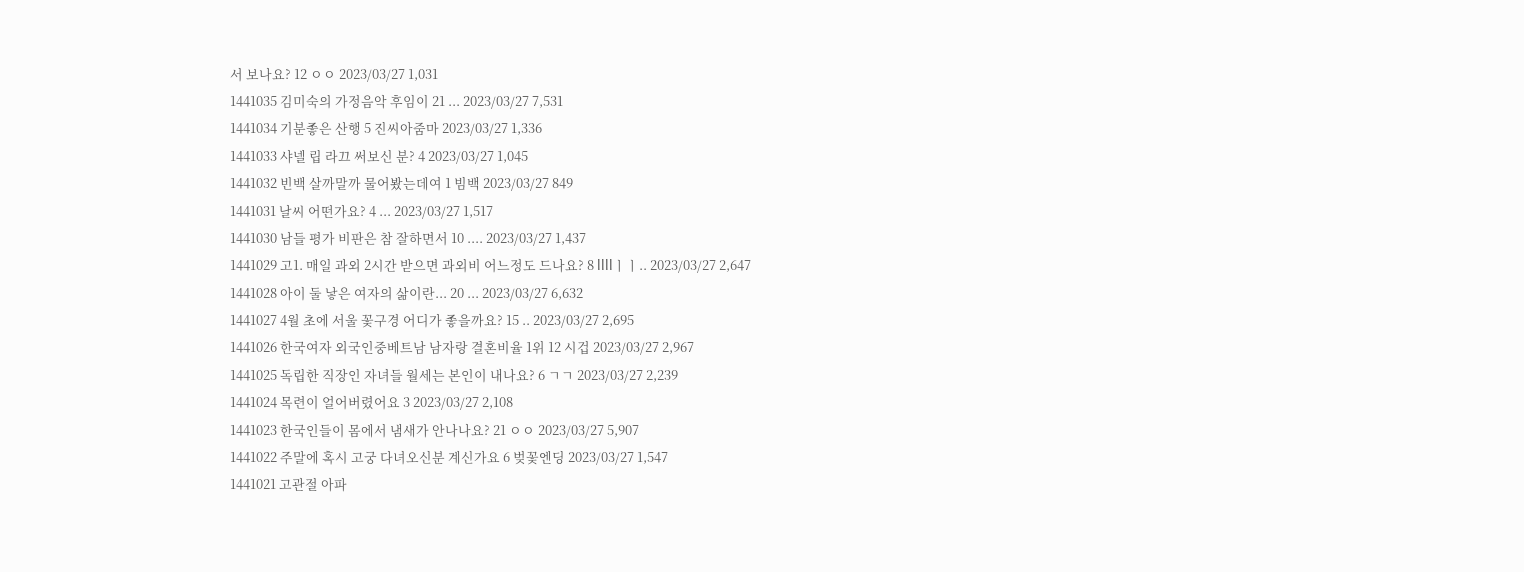서 보나요? 12 ㅇㅇ 2023/03/27 1,031
1441035 김미숙의 가정음악 후임이 21 ... 2023/03/27 7,531
1441034 기분좋은 산행 5 진씨아줌마 2023/03/27 1,336
1441033 샤넬 립 라끄 써보신 분? 4 2023/03/27 1,045
1441032 빈백 살까말까 물어봤는데여 1 빔백 2023/03/27 849
1441031 날씨 어떤가요? 4 ... 2023/03/27 1,517
1441030 남들 평가 비판은 참 잘하면서 10 .... 2023/03/27 1,437
1441029 고1. 매일 과외 2시간 받으면 과외비 어느정도 드나요? 8 llllㅣㅣ.. 2023/03/27 2,647
1441028 아이 둘 낳은 여자의 삶이란... 20 ... 2023/03/27 6,632
1441027 4월 초에 서울 꽃구경 어디가 좋을까요? 15 .. 2023/03/27 2,695
1441026 한국여자 외국인중베트남 남자랑 결혼비율 1위 12 시겁 2023/03/27 2,967
1441025 독립한 직장인 자녀들 월세는 본인이 내나요? 6 ㄱㄱ 2023/03/27 2,239
1441024 목련이 얼어버렸어요 3 2023/03/27 2,108
1441023 한국인들이 몸에서 냄새가 안나나요? 21 ㅇㅇ 2023/03/27 5,907
1441022 주말에 혹시 고궁 다녀오신분 계신가요 6 벚꽃엔딩 2023/03/27 1,547
1441021 고관절 아파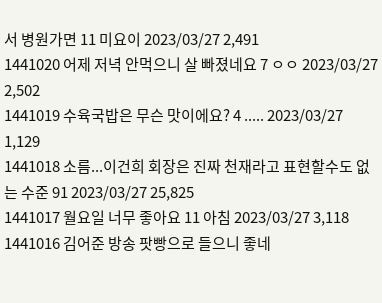서 병원가면 11 미요이 2023/03/27 2,491
1441020 어제 저녁 안먹으니 살 빠졌네요 7 ㅇㅇ 2023/03/27 2,502
1441019 수육국밥은 무슨 맛이에요? 4 ..... 2023/03/27 1,129
1441018 소름...이건희 회장은 진짜 천재라고 표현할수도 없는 수준 91 2023/03/27 25,825
1441017 월요일 너무 좋아요 11 아침 2023/03/27 3,118
1441016 김어준 방송 팟빵으로 들으니 좋네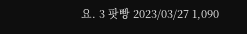요. 3 팟빵 2023/03/27 1,090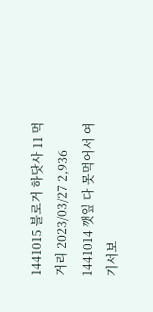1441015 블로거 하닷사 11 먹거리 2023/03/27 2,936
1441014 깻잎 다 못먹어서 여기서보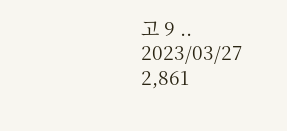고 9 .. 2023/03/27 2,861